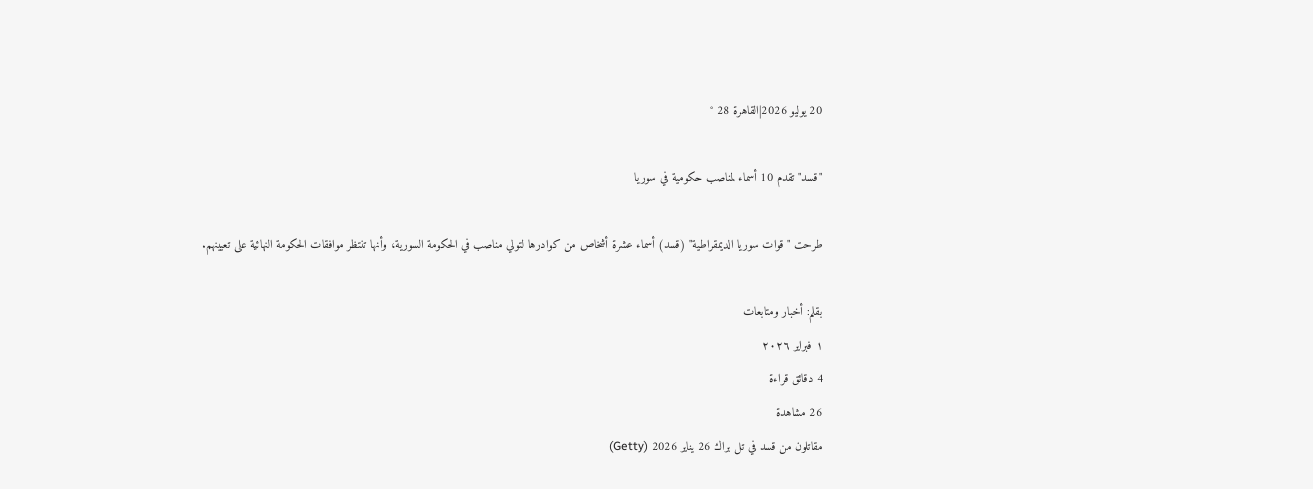20 يوليو 2026|القاهرة 28 °

"قسد" تقدم 10 أسماء لمناصب حكومية في سوريا

طرحت "قوات سوريا الديمقراطية" (قسد) أسماء عشرة أشخاص من كوادرها لتولي مناصب في الحكومة السورية، وأنها تنتظر موافقات الحكومة النهائية على تعيينهم.

بقلم: أخبار ومتابعات
١ فبراير ٢٠٢٦
4 دقائق قراءة
26 مشاهدة
مقاتلون من قسد في تل براك 26 يناير 2026 (Getty)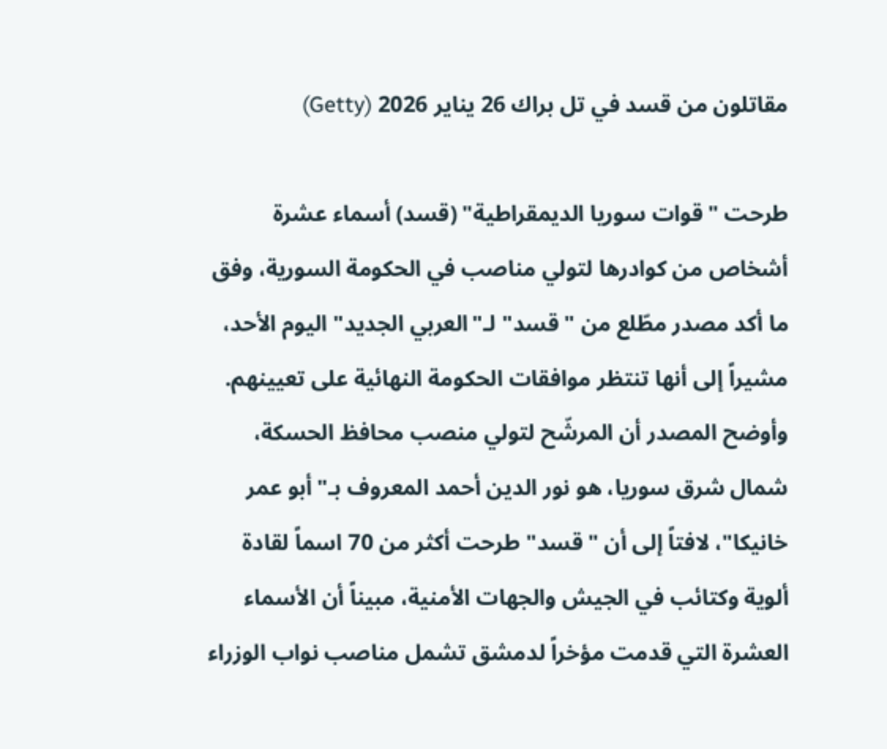مقاتلون من قسد في تل براك 26 يناير 2026 (Getty)

طرحت "قوات سوريا الديمقراطية" (قسد) أسماء عشرة أشخاص من كوادرها لتولي مناصب في الحكومة السورية، وفق ما أكد مصدر مطّلع من "قسد" لـ"العربي الجديد" اليوم الأحد، مشيراً إلى أنها تنتظر موافقات الحكومة النهائية على تعيينهم. وأوضح المصدر أن المرشّح لتولي منصب محافظ الحسكة، شمال شرق سوريا، هو نور الدين أحمد المعروف بـ"أبو عمر خانيكا"، لافتاً إلى أن "قسد" طرحت أكثر من 70 اسماً لقادة ألوية وكتائب في الجيش والجهات الأمنية، مبيناً أن الأسماء العشرة التي قدمت مؤخراً لدمشق تشمل مناصب نواب الوزراء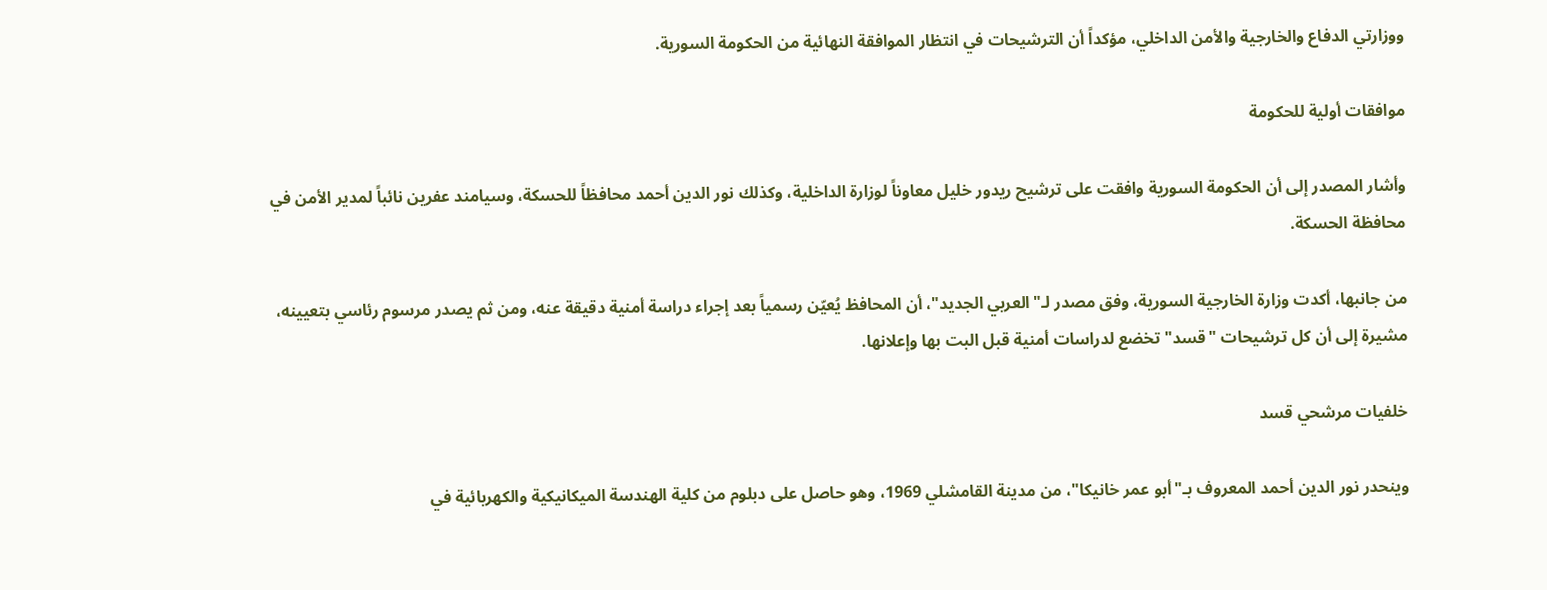ووزارتي الدفاع والخارجية والأمن الداخلي، مؤكداً أن الترشيحات في انتظار الموافقة النهائية من الحكومة السورية.

موافقات أولية للحكومة

وأشار المصدر إلى أن الحكومة السورية وافقت على ترشيح ريدور خليل معاوناً لوزارة الداخلية، وكذلك نور الدين أحمد محافظاً للحسكة، وسيامند عفرين نائباً لمدير الأمن في محافظة الحسكة.

من جانبها، أكدت وزارة الخارجية السورية، وفق مصدر لـ"العربي الجديد"، أن المحافظ يُعيّن رسمياً بعد إجراء دراسة أمنية دقيقة عنه، ومن ثم يصدر مرسوم رئاسي بتعيينه، مشيرة إلى أن كل ترشيحات "قسد" تخضع لدراسات أمنية قبل البت بها وإعلانها.

خلفيات مرشحي قسد

وينحدر نور الدين أحمد المعروف بـ"أبو عمر خانيكا"، من مدينة القامشلي 1969، وهو حاصل على دبلوم من كلية الهندسة الميكانيكية والكهربائية في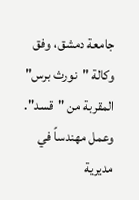جامعة دمشق، وفق وكالة "نورث برس" المقربة من "قسد". وعمل مهندساً في مديرية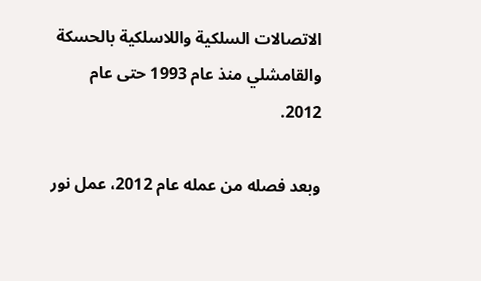الاتصالات السلكية واللاسلكية بالحسكة والقامشلي منذ عام 1993 حتى عام 2012.

وبعد فصله من عمله عام 2012، عمل نور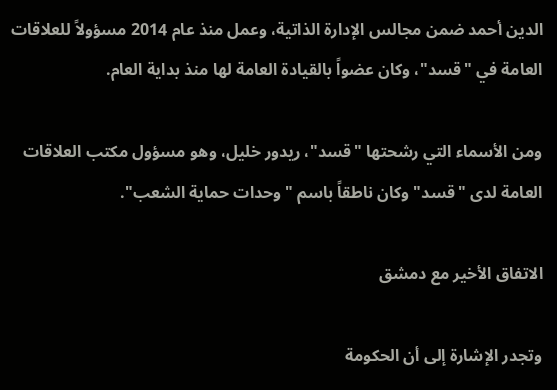الدين أحمد ضمن مجالس الإدارة الذاتية، وعمل منذ عام 2014 مسؤولاً للعلاقات العامة في "قسد"، وكان عضواً بالقيادة العامة لها منذ بداية العام.

ومن الأسماء التي رشحتها "قسد"، ريدور خليل، وهو مسؤول مكتب العلاقات العامة لدى "قسد" وكان ناطقاً باسم "وحدات حماية الشعب".

الاتفاق الأخير مع دمشق

وتجدر الإشارة إلى أن الحكومة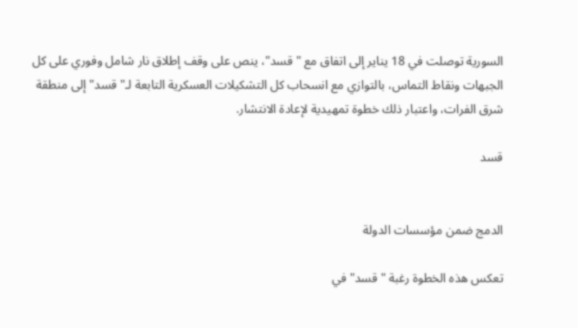السورية توصلت في 18 يناير إلى اتفاق مع "قسد"، ينص على وقف إطلاق نار شامل وفوري على كل الجبهات ونقاط التماس، بالتوازي مع انسحاب كل التشكيلات العسكرية التابعة لـ"قسد" إلى منطقة شرق الفرات، واعتبار ذلك خطوة تمهيدية لإعادة الانتشار.

قسد


الدمج ضمن مؤسسات الدولة

تعكس هذه الخطوة رغبة "قسد" في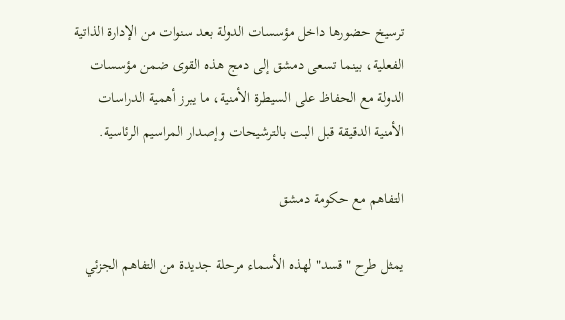ترسيخ حضورها داخل مؤسسات الدولة بعد سنوات من الإدارة الذاتية الفعلية، بينما تسعى دمشق إلى دمج هذه القوى ضمن مؤسسات الدولة مع الحفاظ على السيطرة الأمنية، ما يبرز أهمية الدراسات الأمنية الدقيقة قبل البت بالترشيحات وإصدار المراسيم الرئاسية.

التفاهم مع حكومة دمشق

يمثل طرح "قسد" لهذه الأسماء مرحلة جديدة من التفاهم الجزئي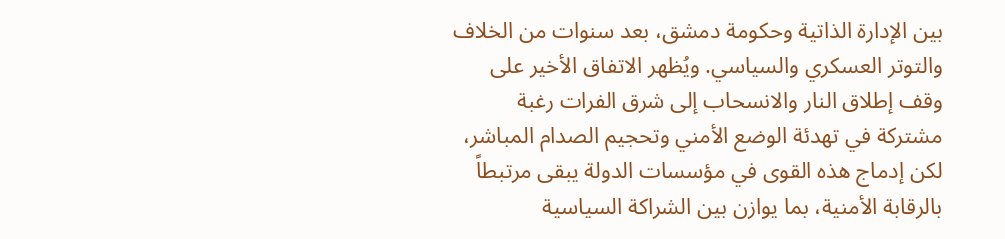بين الإدارة الذاتية وحكومة دمشق، بعد سنوات من الخلاف والتوتر العسكري والسياسي. ويُظهر الاتفاق الأخير على وقف إطلاق النار والانسحاب إلى شرق الفرات رغبة مشتركة في تهدئة الوضع الأمني وتحجيم الصدام المباشر، لكن إدماج هذه القوى في مؤسسات الدولة يبقى مرتبطاً بالرقابة الأمنية، بما يوازن بين الشراكة السياسية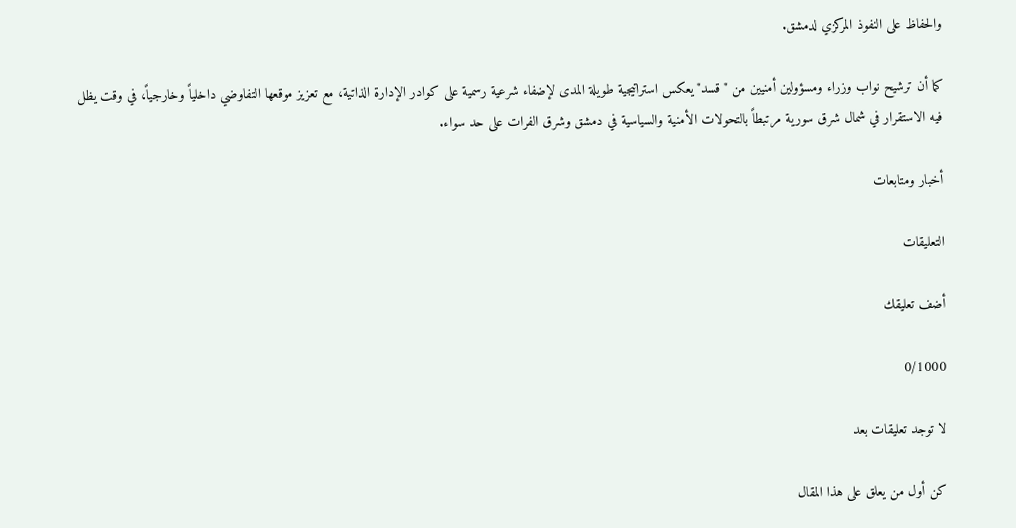والحفاظ على النفوذ المركزي لدمشق.

كما أن ترشيح نواب وزراء ومسؤولين أمنيين من "قسد" يعكس استراتيجية طويلة المدى لإضفاء شرعية رسمية على كوادر الإدارة الذاتية، مع تعزيز موقعها التفاوضي داخلياً وخارجياً، في وقت يظل فيه الاستقرار في شمال شرق سورية مرتبطاً بالتحولات الأمنية والسياسية في دمشق وشرق الفرات على حد سواء.

أخبار ومتابعات

التعليقات

أضف تعليقك

0/1000

لا توجد تعليقات بعد

كن أول من يعلق على هذا المقال